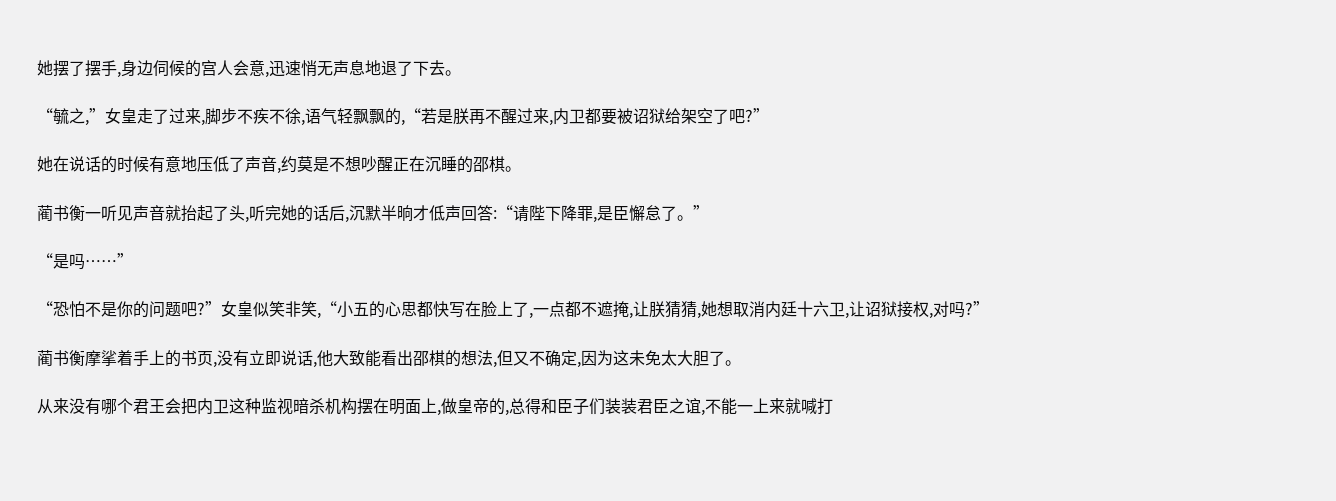她摆了摆手,身边伺候的宫人会意,迅速悄无声息地退了下去。

“毓之,”女皇走了过来,脚步不疾不徐,语气轻飘飘的,“若是朕再不醒过来,内卫都要被诏狱给架空了吧?”

她在说话的时候有意地压低了声音,约莫是不想吵醒正在沉睡的邵棋。

蔺书衡一听见声音就抬起了头,听完她的话后,沉默半晌才低声回答:“请陛下降罪,是臣懈怠了。”

“是吗……”

“恐怕不是你的问题吧?”女皇似笑非笑,“小五的心思都快写在脸上了,一点都不遮掩,让朕猜猜,她想取消内廷十六卫,让诏狱接权,对吗?”

蔺书衡摩挲着手上的书页,没有立即说话,他大致能看出邵棋的想法,但又不确定,因为这未免太大胆了。

从来没有哪个君王会把内卫这种监视暗杀机构摆在明面上,做皇帝的,总得和臣子们装装君臣之谊,不能一上来就喊打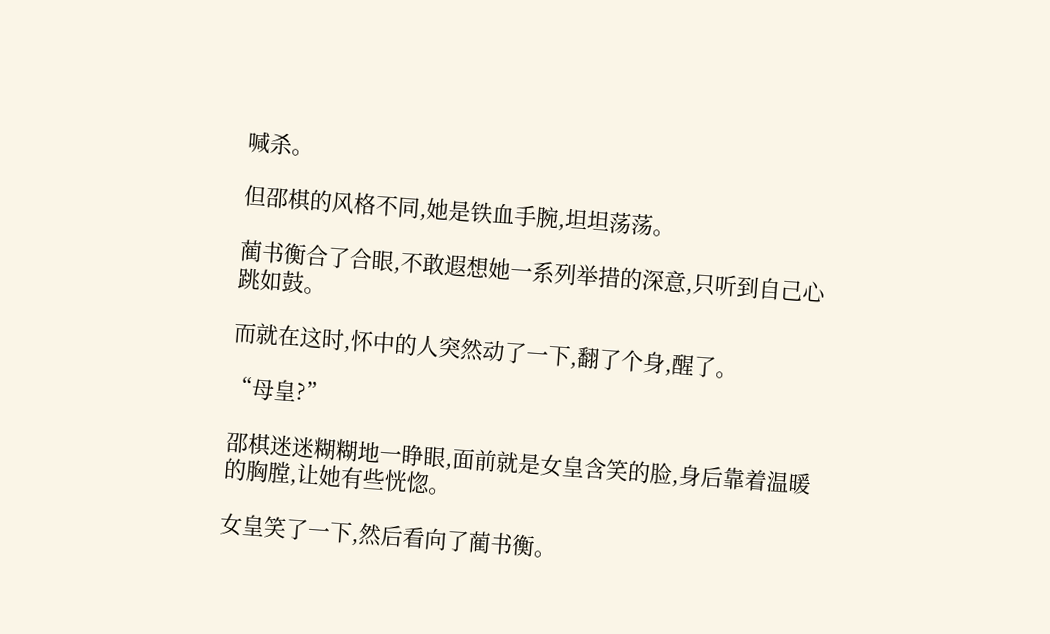喊杀。

但邵棋的风格不同,她是铁血手腕,坦坦荡荡。

蔺书衡合了合眼,不敢遐想她一系列举措的深意,只听到自己心跳如鼓。

而就在这时,怀中的人突然动了一下,翻了个身,醒了。

“母皇?”

邵棋迷迷糊糊地一睁眼,面前就是女皇含笑的脸,身后靠着温暖的胸膛,让她有些恍惚。

女皇笑了一下,然后看向了蔺书衡。